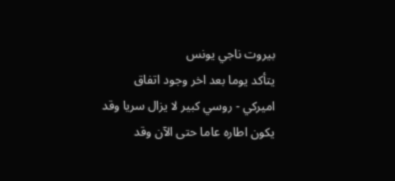بيروت ناجي يونس
يتأكد يوما بعد اخر وجود اتفاق اميركي - روسي كبير لا يزال سريا وقد يكون اطاره عاما حتى الآن وقد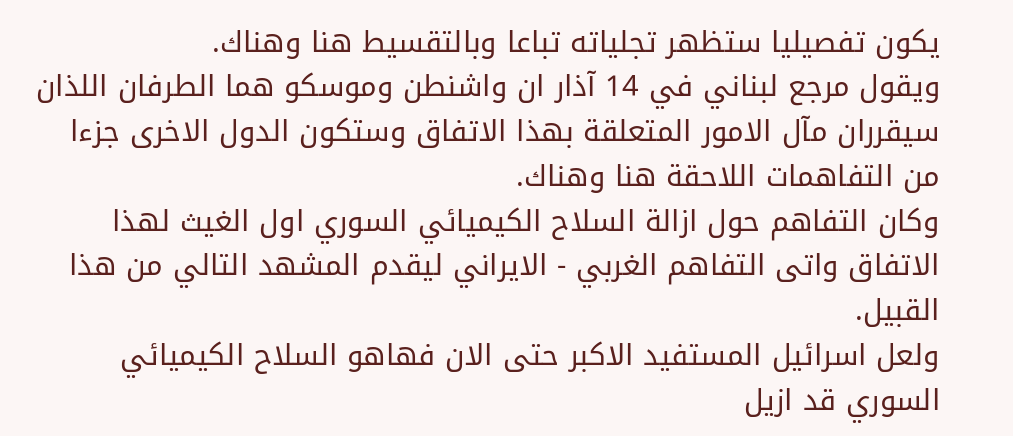يكون تفصيليا ستظهر تجلياته تباعا وبالتقسيط هنا وهناك.
ويقول مرجع لبناني في 14 آذار ان واشنطن وموسكو هما الطرفان اللذان سيقرران مآل الامور المتعلقة بهذا الاتفاق وستكون الدول الاخرى جزءا من التفاهمات اللاحقة هنا وهناك.
وكان التفاهم حول ازالة السلاح الكيميائي السوري اول الغيث لهذا الاتفاق واتى التفاهم الغربي - الايراني ليقدم المشهد التالي من هذا القبيل.
ولعل اسرائيل المستفيد الاكبر حتى الان فهاهو السلاح الكيميائي السوري قد ازيل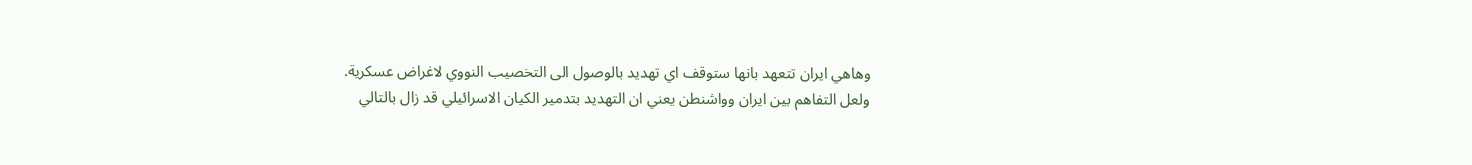وهاهي ايران تتعهد بانها ستوقف اي تهديد بالوصول الى التخصيب النووي لاغراض عسكرية.
ولعل التفاهم بين ايران وواشنطن يعني ان التهديد بتدمير الكيان الاسرائيلي قد زال بالتالي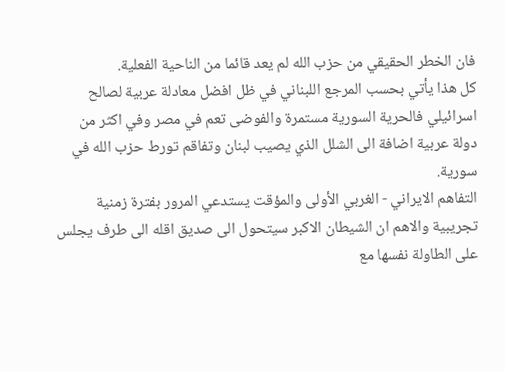فان الخطر الحقيقي من حزب الله لم يعد قائما من الناحية الفعلية.
كل هذا يأتي بحسب المرجع اللبناني في ظل افضل معادلة عربية لصالح اسرائيلي فالحرية السورية مستمرة والفوضى تعم في مصر وفي اكثر من دولة عربية اضافة الى الشلل الذي يصيب لبنان وتفاقم تورط حزب الله في سورية.
التفاهم الايراني - الغربي الأولى والمؤقت يستدعي المرور بفترة زمنية تجريبية والاهم ان الشيطان الاكبر سيتحول الى صديق اقله الى طرف يجلس على الطاولة نفسها مع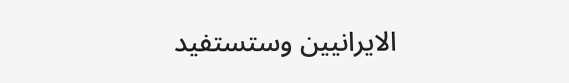الايرانيين وستستفيد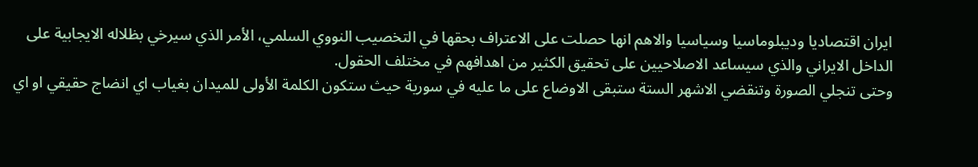ايران اقتصاديا وديبلوماسيا وسياسيا والاهم انها حصلت على الاعتراف بحقها في التخصيب النووي السلمي، الأمر الذي سيرخي بظلاله الايجابية على الداخل الايراني والذي سيساعد الاصلاحيين على تحقيق الكثير من اهدافهم في مختلف الحقول.
وحتى تنجلي الصورة وتنقضي الاشهر الستة ستبقى الاوضاع على ما عليه في سورية حيث ستكون الكلمة الأولى للميدان بغياب اي انضاج حقيقي او اي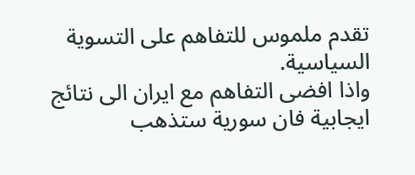تقدم ملموس للتفاهم على التسوية السياسية.
واذا افضى التفاهم مع ايران الى نتائج ايجابية فان سورية ستذهب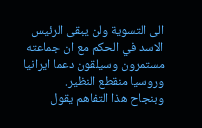الى التسوية ولن يبقى الرئيس الاسد في الحكم مع ان جماعته مستمرون وسيلقون دعما ايرانيا وروسيا منقطع النظير.
وبنجاح هذا التفاهم يقول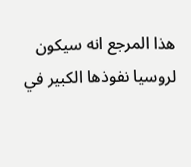هذا المرجع انه سيكون لروسيا نفوذها الكبير في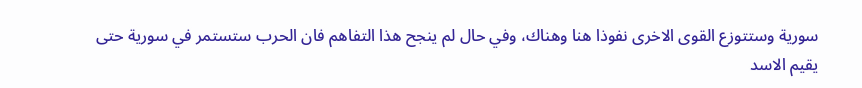سورية وستتوزع القوى الاخرى نفوذا هنا وهناك، وفي حال لم ينجح هذا التفاهم فان الحرب ستستمر في سورية حتى يقيم الاسد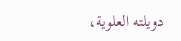دويلته العلوية،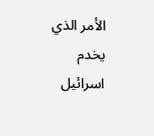الأمر الذي يخدم اسرائيل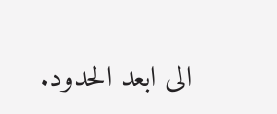الى ابعد الحدود.